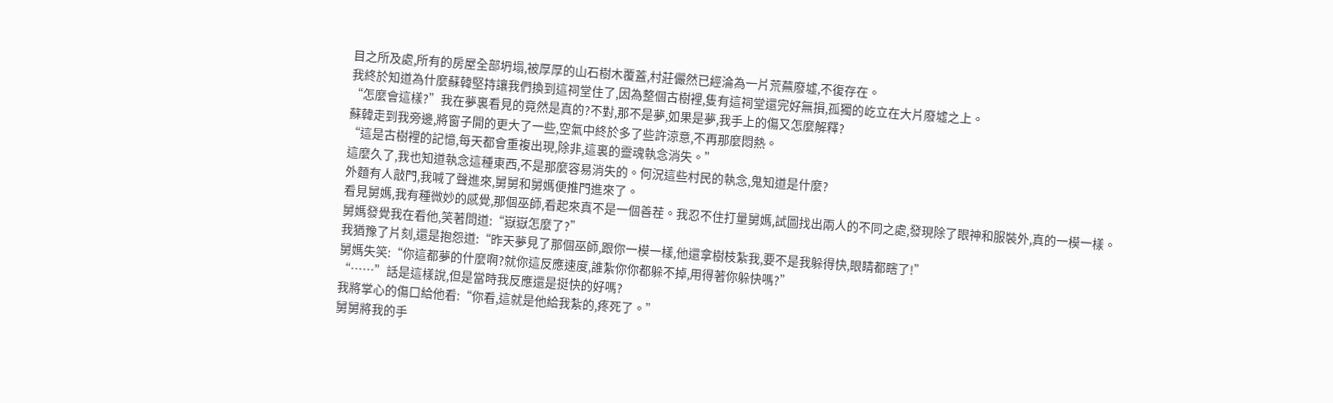目之所及處,所有的房屋全部坍塌,被厚厚的山石樹木覆蓋,村莊儼然已經淪為一片荒蕪廢墟,不復存在。
我終於知道為什麼蘇韓堅持讓我們換到這祠堂住了,因為整個古樹裡,隻有這祠堂還完好無損,孤獨的屹立在大片廢墟之上。
“怎麼會這樣?”我在夢裏看見的竟然是真的?不對,那不是夢,如果是夢,我手上的傷又怎麼解釋?
蘇韓走到我旁邊,將窗子開的更大了一些,空氣中終於多了些許涼意,不再那麼悶熱。
“這是古樹裡的記憶,每天都會重複出現,除非,這裏的靈魂執念消失。”
這麼久了,我也知道執念這種東西,不是那麼容易消失的。何況這些村民的執念,鬼知道是什麼?
外麵有人敲門,我喊了聲進來,舅舅和舅媽便推門進來了。
看見舅媽,我有種微妙的感覺,那個巫師,看起來真不是一個善茬。我忍不住打量舅媽,試圖找出兩人的不同之處,發現除了眼神和服裝外,真的一模一樣。
舅媽發覺我在看他,笑著問道:“嶽嶽怎麼了?”
我猶豫了片刻,還是抱怨道:“昨天夢見了那個巫師,跟你一模一樣,他還拿樹枝紮我,要不是我躲得快,眼睛都瞎了!”
舅媽失笑:“你這都夢的什麼啊?就你這反應速度,誰紮你你都躲不掉,用得著你躲快嗎?”
“……”話是這樣說,但是當時我反應還是挺快的好嗎?
我將掌心的傷口給他看:“你看,這就是他給我紮的,疼死了。”
舅舅將我的手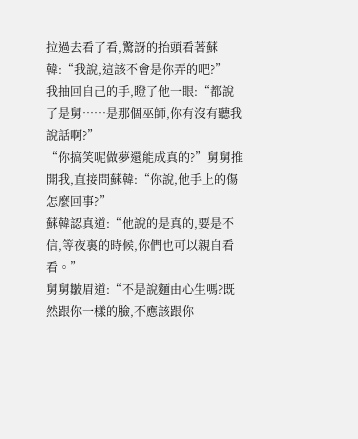拉過去看了看,驚訝的抬頭看著蘇韓:“我說,這該不會是你弄的吧?”
我抽回自己的手,瞪了他一眼:“都說了是舅……是那個巫師,你有沒有聽我說話啊?”
“你搞笑呢做夢還能成真的?”舅舅推開我,直接問蘇韓:“你說,他手上的傷怎麼回事?”
蘇韓認真道:“他說的是真的,要是不信,等夜裏的時候,你們也可以親自看看。”
舅舅皺眉道:“不是說麵由心生嗎?既然跟你一樣的臉,不應該跟你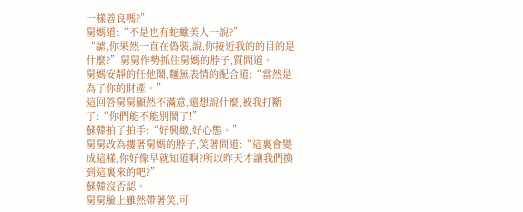一樣善良嗎?”
舅媽道:“不是也有蛇蠍美人一說?”
“謔,你果然一直在偽裝,說,你接近我的的目的是什麼?”舅舅作勢抓住舅媽的脖子,質問道。
舅媽安靜的任他鬧,麵無表情的配合道:“當然是為了你的財產。”
這回答舅舅顯然不滿意,還想說什麼,被我打斷了:“你們能不能別鬧了!”
蘇韓拍了拍手:“好興緻,好心態。”
舅舅改為摟著舅媽的脖子,笑著問道:“這裏會變成這樣,你好像早就知道啊?所以昨天才讓我們換到這裏來的吧?”
蘇韓沒否認。
舅舅臉上雖然帶著笑,可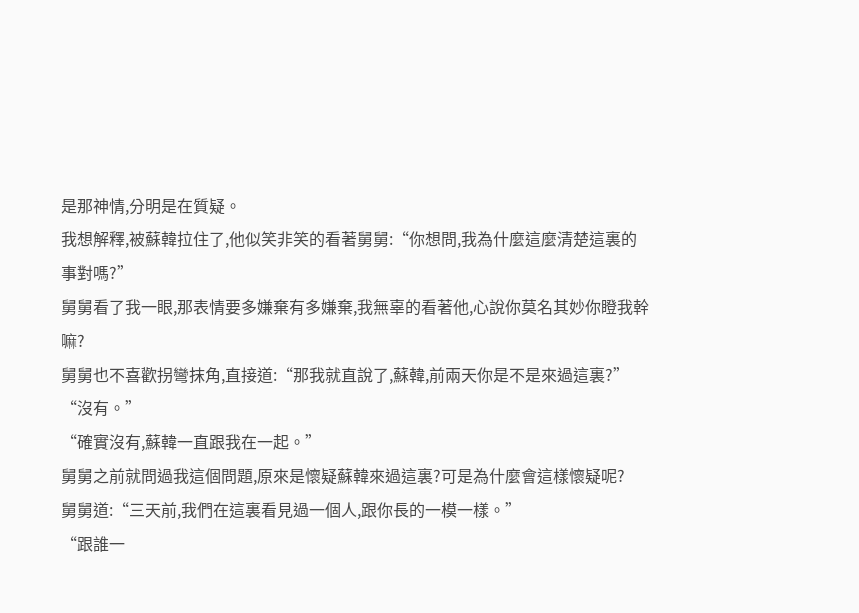是那神情,分明是在質疑。
我想解釋,被蘇韓拉住了,他似笑非笑的看著舅舅:“你想問,我為什麼這麼清楚這裏的事對嗎?”
舅舅看了我一眼,那表情要多嫌棄有多嫌棄,我無辜的看著他,心說你莫名其妙你瞪我幹嘛?
舅舅也不喜歡拐彎抹角,直接道:“那我就直說了,蘇韓,前兩天你是不是來過這裏?”
“沒有。”
“確實沒有,蘇韓一直跟我在一起。”
舅舅之前就問過我這個問題,原來是懷疑蘇韓來過這裏?可是為什麼會這樣懷疑呢?
舅舅道:“三天前,我們在這裏看見過一個人,跟你長的一模一樣。”
“跟誰一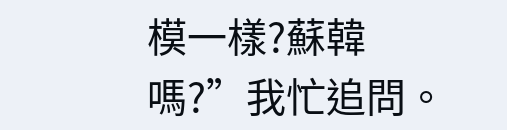模一樣?蘇韓嗎?”我忙追問。